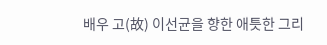배우 고(故) 이선균을 향한 애틋한 그리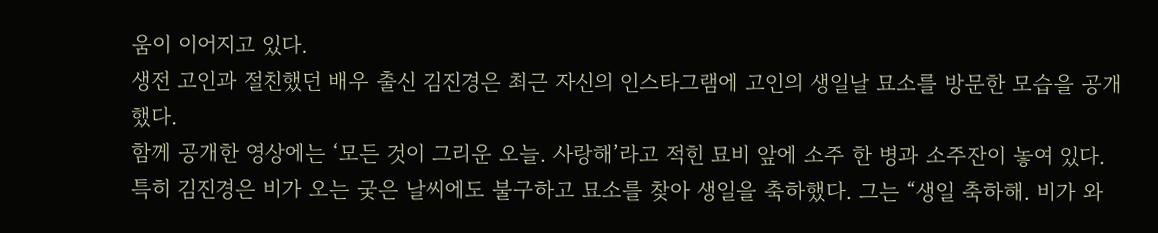움이 이어지고 있다.
생전 고인과 절친했던 배우 출신 김진경은 최근 자신의 인스타그램에 고인의 생일날 묘소를 방문한 모습을 공개했다.
함께 공개한 영상에는 ‘모든 것이 그리운 오늘. 사랑해’라고 적힌 묘비 앞에 소주 한 병과 소주잔이 놓여 있다.
특히 김진경은 비가 오는 궂은 날씨에도 불구하고 묘소를 찾아 생일을 축하했다. 그는 “생일 축하해. 비가 와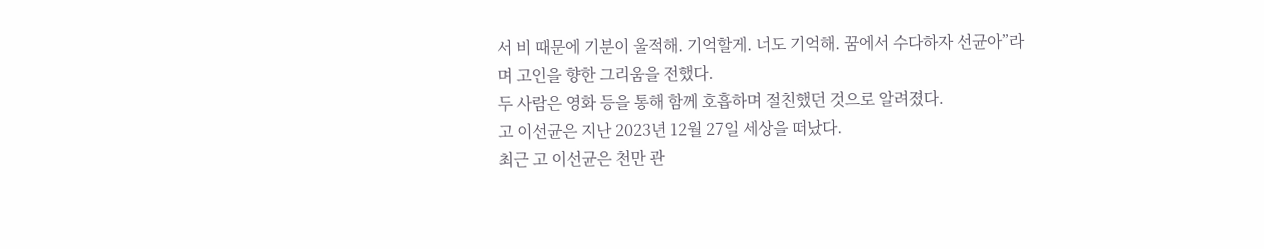서 비 때문에 기분이 울적해. 기억할게. 너도 기억해. 꿈에서 수다하자 선균아”라며 고인을 향한 그리움을 전했다.
두 사람은 영화 등을 통해 함께 호흡하며 절친했던 것으로 알려졌다.
고 이선균은 지난 2023년 12월 27일 세상을 떠났다.
최근 고 이선균은 천만 관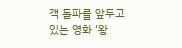객 돌파를 앞두고 있는 영화 ‘왕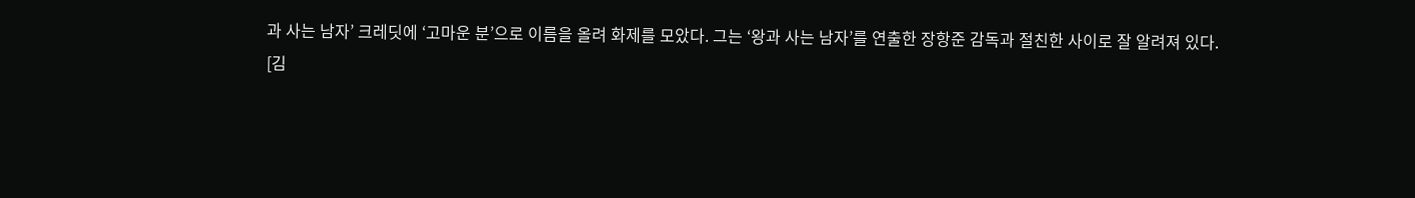과 사는 남자’ 크레딧에 ‘고마운 분’으로 이름을 올려 화제를 모았다. 그는 ‘왕과 사는 남자’를 연출한 장항준 감독과 절친한 사이로 잘 알려져 있다.
[김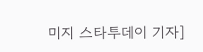미지 스타투데이 기자]